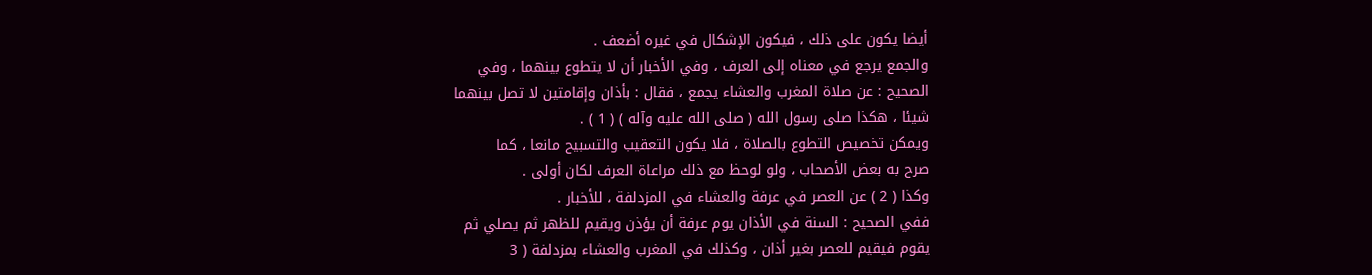أيضا يكون على ذلك ، فيكون الإشكال في غيره أضعف .
والجمع يرجع في معناه إلى العرف ، وفي الأخبار أن لا يتطوع بينهما ، وفي
الصحيح : عن صلاة المغرب والعشاء يجمع ، فقال : بأذان وإقامتين لا تصل بينهما
شيئا ، هكذا صلى رسول الله ( صلى الله عليه وآله ) ( 1 ) .
ويمكن تخصيص التطوع بالصلاة ، فلا يكون التعقيب والتسبيح مانعا ، كما
صرح به بعض الأصحاب ، ولو لوحظ مع ذلك مراعاة العرف لكان أولى .
وكذا ( 2 ) عن العصر في عرفة والعشاء في المزدلفة ، للأخبار .
ففي الصحيح : السنة في الأذان يوم عرفة أن يؤذن ويقيم للظهر ثم يصلي ثم
يقوم فيقيم للعصر بغير أذان ، وكذلك في المغرب والعشاء بمزدلفة ( 3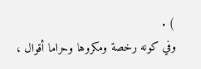) .
وفي كونه رخصة ومكروها وحراما أقوال ،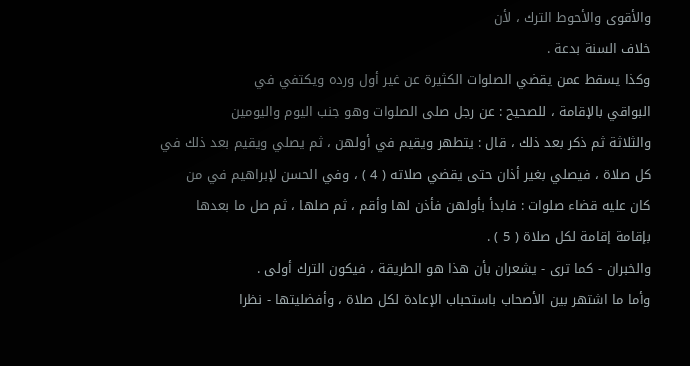والأقوى والأحوط الترك ، لأن
خلاف السنة بدعة .
وكذا يسقط عمن يقضي الصلوات الكثيرة عن غير أول ورده ويكتفي في
البواقي بالإقامة ، للصحيح : عن رجل صلى الصلوات وهو جنب اليوم واليومين
والثلاثة ثم ذكر بعد ذلك ، قال : يتطهر ويقيم في أولهن ، ثم يصلي ويقيم بعد ذلك في
كل صلاة ، فيصلي بغير أذان حتى يقضي صلاته ( 4 ) ، وفي الحسن لإبراهيم في من
كان عليه قضاء صلوات : فابدأ بأولهن فأذن لها وأقم ، ثم صلها ، ثم صل ما بعدها
بإقامة إقامة لكل صلاة ( 5 ) .
والخبران - كما ترى - يشعران بأن هذا هو الطريقة ، فيكون الترك أولى .
وأما ما اشتهر بين الأصحاب باستحباب الإعادة لكل صلاة ، وأفضليتها - نظرا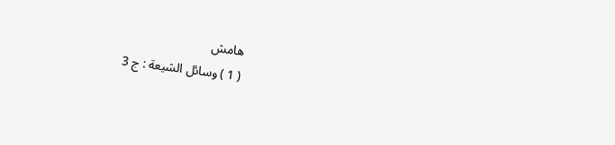هامش
( 1 ) وسائل الشيعة : ج 3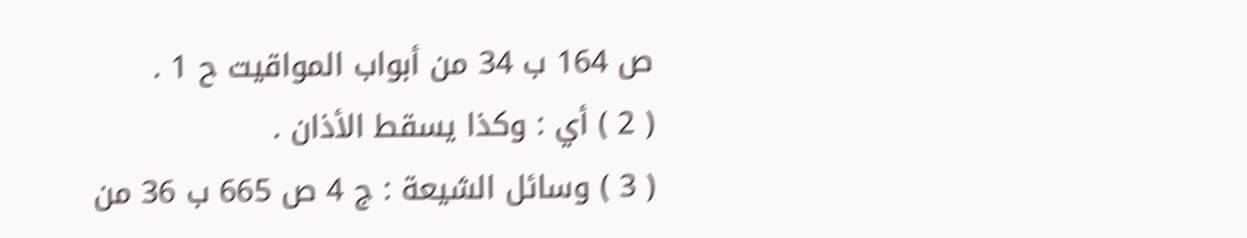ص 164 ب 34 من أبواب المواقيت ح 1 .
( 2 ) أي : وكذا يسقط الأذان .
( 3 ) وسائل الشيعة : ج 4 ص 665 ب 36 من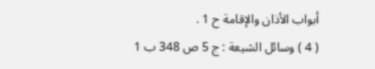أبواب الأذان والإقامة ح 1 .
( 4 ) وسائل الشيعة : ج 5 ص 348 ب 1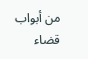من أبواب قضاء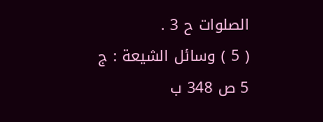الصلوات ح 3 .
( 5 ) وسائل الشيعة : ج 5 ص 348 ب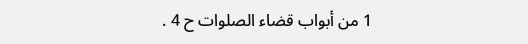1 من أبواب قضاء الصلوات ح 4 .